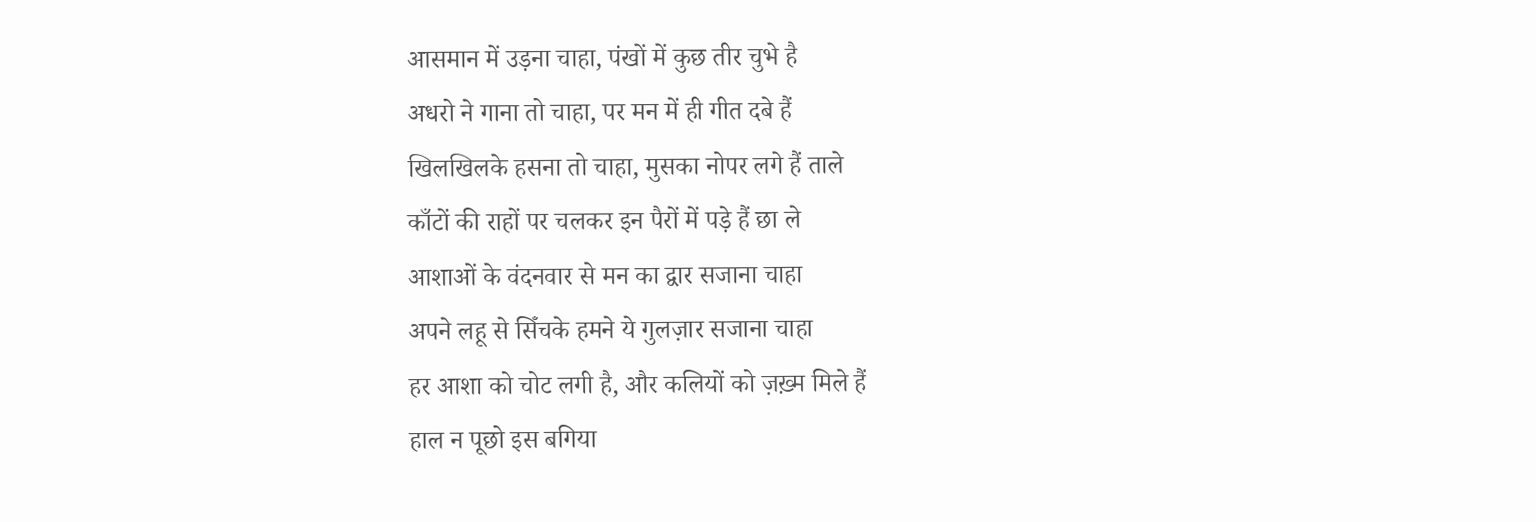आसमान में उड़ना चाहा, पंखों में कुछ तीर चुभे है
अधरो ने गाना तो चाहा, पर मन में ही गीत दबे हैं
खिलखिलके हसना तो चाहा, मुसका नोपर लगे हैं ताले
काँटों की राहों पर चलकर इन पैरों में पड़े हैं छा ले
आशाओं के वंदनवार से मन का द्वार सजाना चाहा
अपने लहू से सिँचके हमने ये गुलज़ार सजाना चाहा
हर आशा को चोट लगी है, और कलियों को ज़ख़्म मिले हैं
हाल न पूछो इस बगिया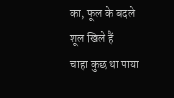का, फूल के बदले शूल खिले हैं
चाहा कुछ था पाया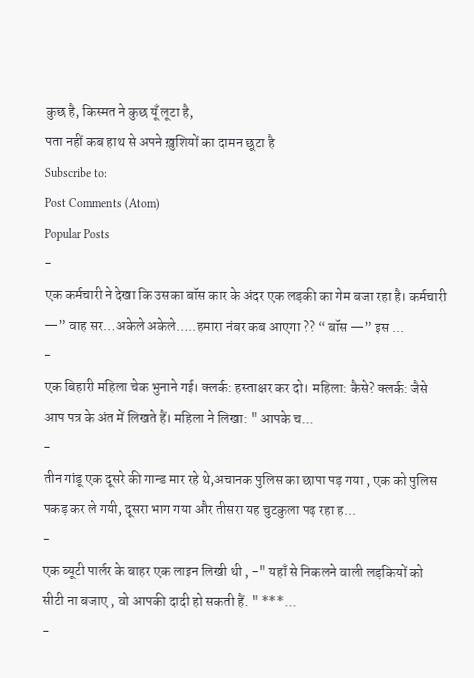कुछ है, किस्मत ने कुछ यूँ लूटा है,
पता नहीं कब हाथ से अपने ख़ुशियों का दामन छूटा है
Subscribe to:
Post Comments (Atom)
Popular Posts
-
एक कर्मचारी ने देखा कि उसका बॉस कार के अंदर एक लड़की का गेम बजा रहा है। कर्मचारी —” वाह सर…अकेले अकेले…..हमारा नंबर कब आएगा ?? “ बॉस —” इस ...
-
एक बिहारी महिला चेक भुनाने गई। क्लर्क: हस्ताक्षर कर दो। महिला: कैसे? क्लर्क: जैसे आप पत्र के अंत में लिखते हैं। महिला ने लिखा: " आपके च...
-
तीन गांडू एक दूसरे की गान्ड मार रहे थे,अचानक पुलिस का छापा पड़ गया , एक को पुलिस पकड़ कर ले गयी, दूसरा भाग गया और तीसरा यह चुटकुला पढ़ रहा ह...
-
एक ब्यूटी पार्लर के बाहर एक लाइन लिखी थी , -" यहाँ से निकलने वाली लड़कियों को सीटी ना बजाए , वो आपकी दादी हो सकती हैं. " ***...
-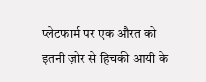प्लेटफार्म पर एक औरत को इतनी ज़ोर से हिचकी आयी के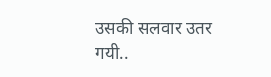उसकी सलवार उतर गयी..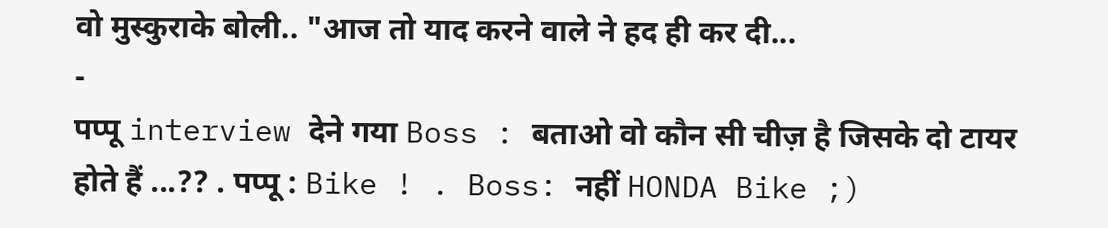वो मुस्कुराके बोली.. "आज तो याद करने वाले ने हद ही कर दी...
-
पप्पू interview देने गया Boss : बताओ वो कौन सी चीज़ है जिसके दो टायर होते हैं ...?? . पप्पू : Bike ! . Boss: नहीं HONDA Bike ;)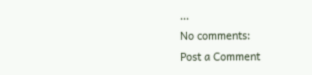...
No comments:
Post a Comment